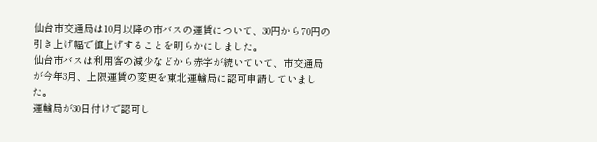仙台市交通局は10月以降の市バスの運賃について、30円から70円の引き上げ幅で値上げすることを明らかにしました。
仙台市バスは利用客の減少などから赤字が続いていて、市交通局が今年3月、上限運賃の変更を東北運輸局に認可申請していました。
運輸局が30日付けで認可し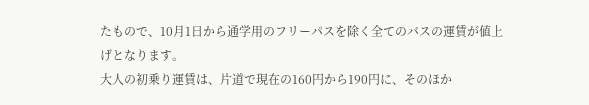たもので、10月1日から通学用のフリーパスを除く全てのバスの運賃が値上げとなります。
大人の初乗り運賃は、片道で現在の160円から190円に、そのほか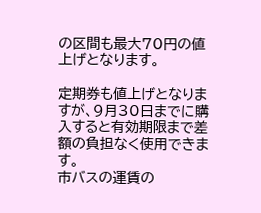の区間も最大70円の値上げとなります。

定期券も値上げとなりますが、9月30日までに購入すると有効期限まで差額の負担なく使用できます。
市バスの運賃の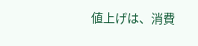値上げは、消費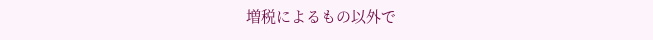増税によるもの以外で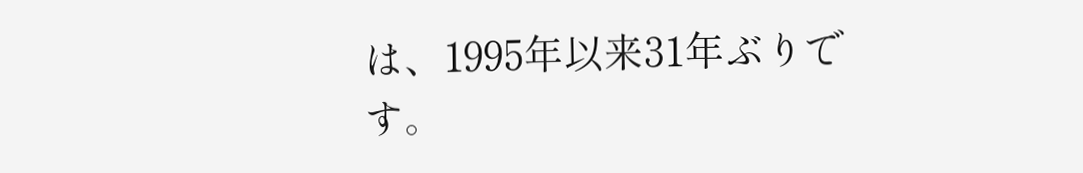は、1995年以来31年ぶりです。